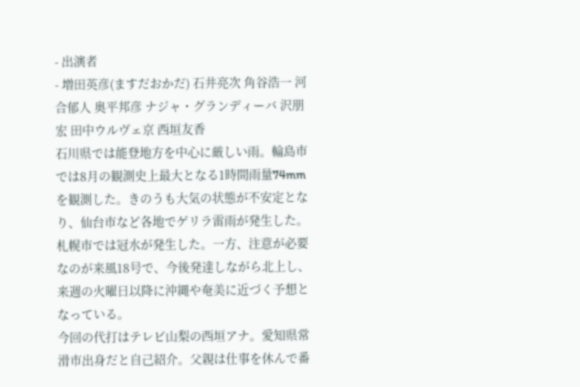- 出演者
- 増田英彦(ますだおかだ) 石井亮次 角谷浩一 河合郁人 奥平邦彦 ナジャ・グランディーバ 沢朋宏 田中ウルヴェ京 西垣友香
石川県では能登地方を中心に厳しい雨。輪島市では8月の観測史上最大となる1時間雨量74mmを観測した。きのうも大気の状態が不安定となり、仙台市など各地でゲリラ雷雨が発生した。札幌市では冠水が発生した。一方、注意が必要なのが来風18号で、今後発達しながら北上し、来週の火曜日以降に沖縄や奄美に近づく予想となっている。
今回の代打はテレビ山梨の西垣アナ。愛知県常滑市出身だと自己紹介。父親は仕事を休んで番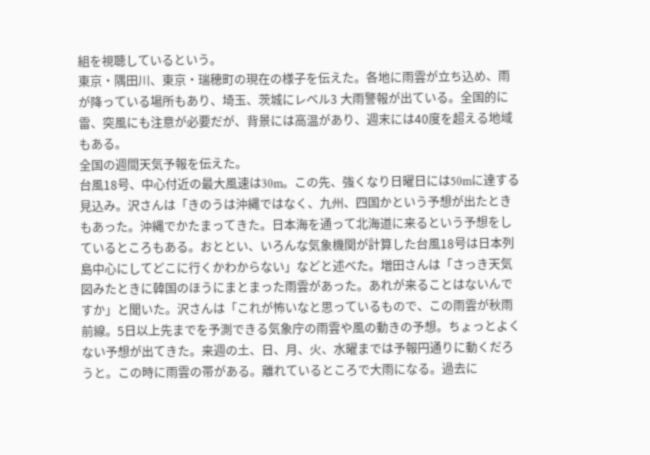組を視聴しているという。
東京・隅田川、東京・瑞穂町の現在の様子を伝えた。各地に雨雲が立ち込め、雨が降っている場所もあり、埼玉、茨城にレベル3 大雨警報が出ている。全国的に雷、突風にも注意が必要だが、背景には高温があり、週末には40度を超える地域もある。
全国の週間天気予報を伝えた。
台風18号、中心付近の最大風速は30m。この先、強くなり日曜日には50mに達する見込み。沢さんは「きのうは沖縄ではなく、九州、四国かという予想が出たときもあった。沖縄でかたまってきた。日本海を通って北海道に来るという予想をしているところもある。おととい、いろんな気象機関が計算した台風18号は日本列島中心にしてどこに行くかわからない」などと述べた。増田さんは「さっき天気図みたときに韓国のほうにまとまった雨雲があった。あれが来ることはないんですか」と聞いた。沢さんは「これが怖いなと思っているもので、この雨雲が秋雨前線。5日以上先までを予測できる気象庁の雨雲や風の動きの予想。ちょっとよくない予想が出てきた。来週の土、日、月、火、水曜までは予報円通りに動くだろうと。この時に雨雲の帯がある。離れているところで大雨になる。過去に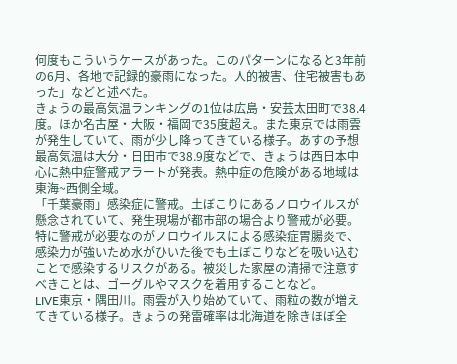何度もこういうケースがあった。このパターンになると3年前の6月、各地で記録的豪雨になった。人的被害、住宅被害もあった」などと述べた。
きょうの最高気温ランキングの1位は広島・安芸太田町で38.4度。ほか名古屋・大阪・福岡で35度超え。また東京では雨雲が発生していて、雨が少し降ってきている様子。あすの予想最高気温は大分・日田市で38.9度などで、きょうは西日本中心に熱中症警戒アラートが発表。熱中症の危険がある地域は東海~西側全域。
「千葉豪雨」感染症に警戒。土ぼこりにあるノロウイルスが懸念されていて、発生現場が都市部の場合より警戒が必要。特に警戒が必要なのがノロウイルスによる感染症胃腸炎で、感染力が強いため水がひいた後でも土ぼこりなどを吸い込むことで感染するリスクがある。被災した家屋の清掃で注意すべきことは、ゴーグルやマスクを着用することなど。
LIVE東京・隅田川。雨雲が入り始めていて、雨粒の数が増えてきている様子。きょうの発雷確率は北海道を除きほぼ全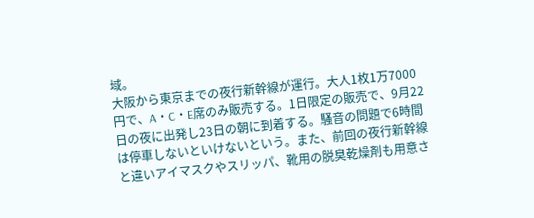域。
大阪から東京までの夜行新幹線が運行。大人1枚1万7000円で、A・C・E席のみ販売する。1日限定の販売で、9月22日の夜に出発し23日の朝に到着する。騒音の問題で6時間は停車しないといけないという。また、前回の夜行新幹線と違いアイマスクやスリッパ、靴用の脱臭乾燥剤も用意さ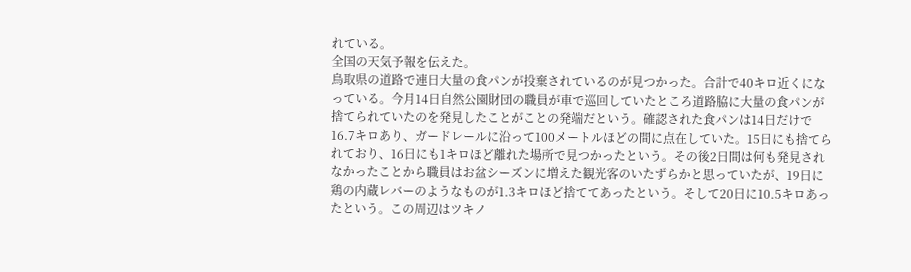れている。
全国の天気予報を伝えた。
鳥取県の道路で連日大量の食パンが投棄されているのが見つかった。合計で40キロ近くになっている。今月14日自然公園財団の職員が車で巡回していたところ道路脇に大量の食パンが捨てられていたのを発見したことがことの発端だという。確認された食パンは14日だけで16.7キロあり、ガードレールに沿って100メートルほどの間に点在していた。15日にも捨てられており、16日にも1キロほど離れた場所で見つかったという。その後2日間は何も発見されなかったことから職員はお盆シーズンに増えた観光客のいたずらかと思っていたが、19日に鶏の内蔵レバーのようなものが1.3キロほど捨ててあったという。そして20日に10.5キロあったという。この周辺はツキノ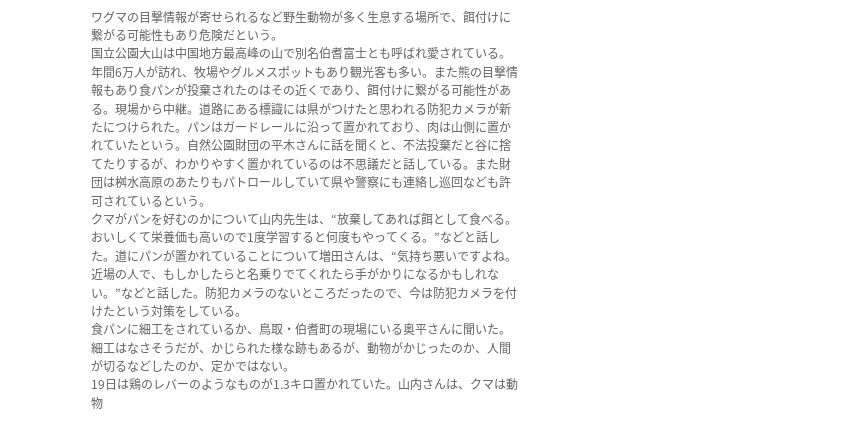ワグマの目撃情報が寄せられるなど野生動物が多く生息する場所で、餌付けに繋がる可能性もあり危険だという。
国立公園大山は中国地方最高峰の山で別名伯耆富士とも呼ばれ愛されている。年間6万人が訪れ、牧場やグルメスポットもあり観光客も多い。また熊の目撃情報もあり食パンが投棄されたのはその近くであり、餌付けに繋がる可能性がある。現場から中継。道路にある標識には県がつけたと思われる防犯カメラが新たにつけられた。パンはガードレールに沿って置かれており、肉は山側に置かれていたという。自然公園財団の平木さんに話を聞くと、不法投棄だと谷に捨てたりするが、わかりやすく置かれているのは不思議だと話している。また財団は桝水高原のあたりもパトロールしていて県や警察にも連絡し巡回なども許可されているという。
クマがパンを好むのかについて山内先生は、“放棄してあれば餌として食べる。おいしくて栄養価も高いので1度学習すると何度もやってくる。”などと話した。道にパンが置かれていることについて増田さんは、“気持ち悪いですよね。近場の人で、もしかしたらと名乗りでてくれたら手がかりになるかもしれない。”などと話した。防犯カメラのないところだったので、今は防犯カメラを付けたという対策をしている。
食パンに細工をされているか、鳥取・伯耆町の現場にいる奥平さんに聞いた。細工はなさそうだが、かじられた様な跡もあるが、動物がかじったのか、人間が切るなどしたのか、定かではない。
19日は鶏のレバーのようなものが1.3キロ置かれていた。山内さんは、クマは動物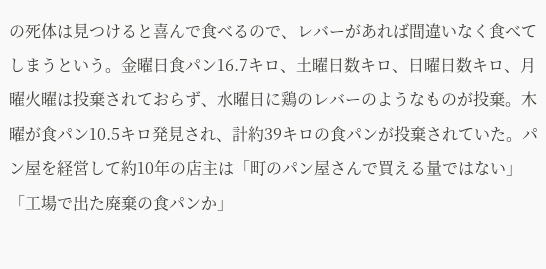の死体は見つけると喜んで食べるので、レバーがあれば間違いなく食べてしまうという。金曜日食パン16.7キロ、土曜日数キロ、日曜日数キロ、月曜火曜は投棄されておらず、水曜日に鶏のレバーのようなものが投棄。木曜が食パン10.5キロ発見され、計約39キロの食パンが投棄されていた。パン屋を経営して約10年の店主は「町のパン屋さんで買える量ではない」「工場で出た廃棄の食パンか」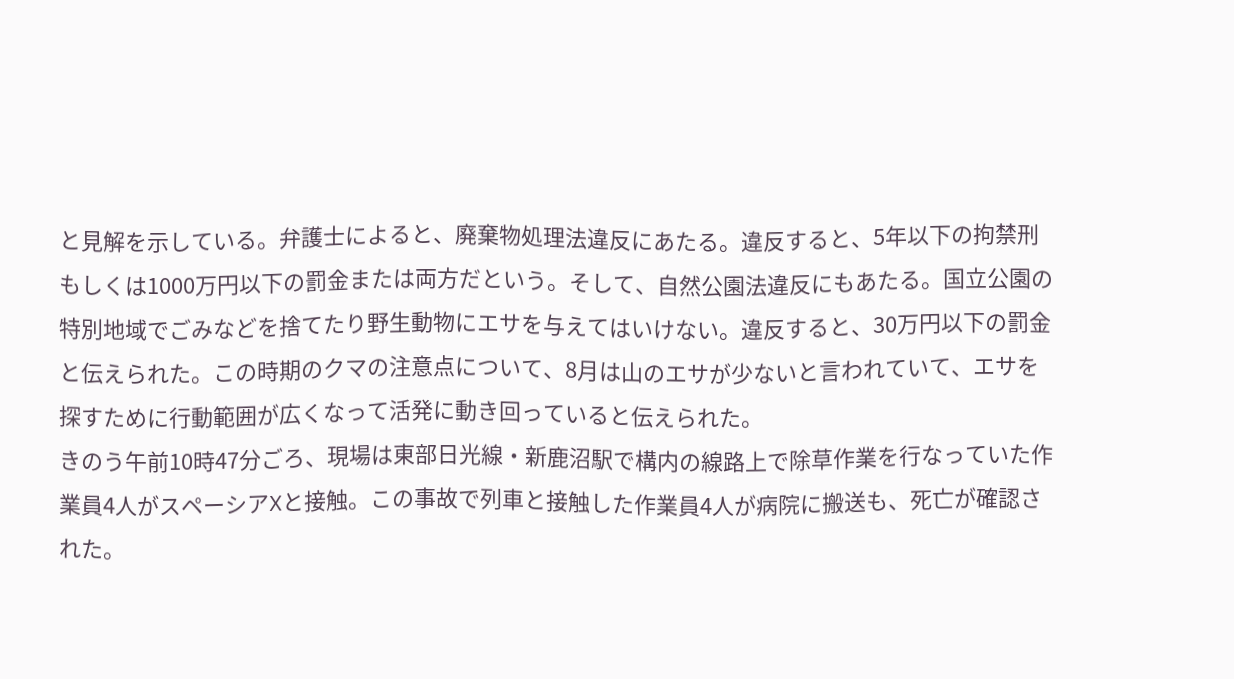と見解を示している。弁護士によると、廃棄物処理法違反にあたる。違反すると、5年以下の拘禁刑もしくは1000万円以下の罰金または両方だという。そして、自然公園法違反にもあたる。国立公園の特別地域でごみなどを捨てたり野生動物にエサを与えてはいけない。違反すると、30万円以下の罰金と伝えられた。この時期のクマの注意点について、8月は山のエサが少ないと言われていて、エサを探すために行動範囲が広くなって活発に動き回っていると伝えられた。
きのう午前10時47分ごろ、現場は東部日光線・新鹿沼駅で構内の線路上で除草作業を行なっていた作業員4人がスペーシアXと接触。この事故で列車と接触した作業員4人が病院に搬送も、死亡が確認された。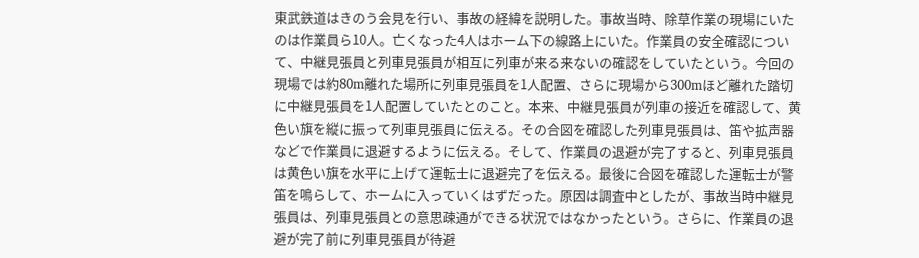東武鉄道はきのう会見を行い、事故の経緯を説明した。事故当時、除草作業の現場にいたのは作業員ら10人。亡くなった4人はホーム下の線路上にいた。作業員の安全確認について、中継見張員と列車見張員が相互に列車が来る来ないの確認をしていたという。今回の現場では約80m離れた場所に列車見張員を1人配置、さらに現場から300mほど離れた踏切に中継見張員を1人配置していたとのこと。本来、中継見張員が列車の接近を確認して、黄色い旗を縦に振って列車見張員に伝える。その合図を確認した列車見張員は、笛や拡声器などで作業員に退避するように伝える。そして、作業員の退避が完了すると、列車見張員は黄色い旗を水平に上げて運転士に退避完了を伝える。最後に合図を確認した運転士が警笛を鳴らして、ホームに入っていくはずだった。原因は調査中としたが、事故当時中継見張員は、列車見張員との意思疎通ができる状況ではなかったという。さらに、作業員の退避が完了前に列車見張員が待避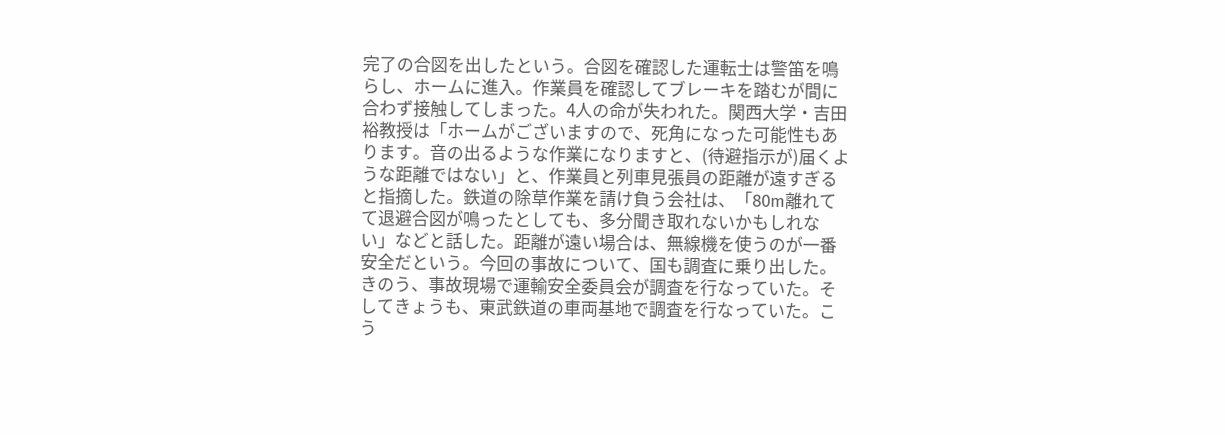完了の合図を出したという。合図を確認した運転士は警笛を鳴らし、ホームに進入。作業員を確認してブレーキを踏むが間に合わず接触してしまった。4人の命が失われた。関西大学・吉田裕教授は「ホームがございますので、死角になった可能性もあります。音の出るような作業になりますと、(待避指示が)届くような距離ではない」と、作業員と列車見張員の距離が遠すぎると指摘した。鉄道の除草作業を請け負う会社は、「80m離れてて退避合図が鳴ったとしても、多分聞き取れないかもしれない」などと話した。距離が遠い場合は、無線機を使うのが一番安全だという。今回の事故について、国も調査に乗り出した。きのう、事故現場で運輸安全委員会が調査を行なっていた。そしてきょうも、東武鉄道の車両基地で調査を行なっていた。こう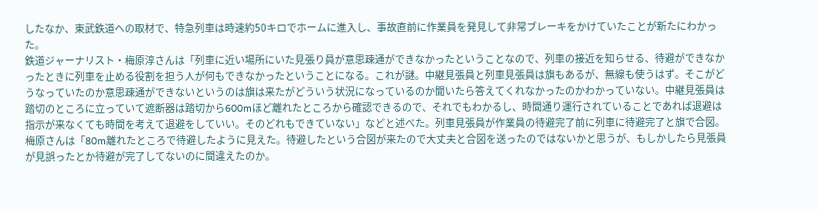したなか、東武鉄道への取材で、特急列車は時速約50キロでホームに進入し、事故直前に作業員を発見して非常ブレーキをかけていたことが新たにわかった。
鉄道ジャーナリスト・梅原淳さんは「列車に近い場所にいた見張り員が意思疎通ができなかったということなので、列車の接近を知らせる、待避ができなかったときに列車を止める役割を担う人が何もできなかったということになる。これが謎。中継見張員と列車見張員は旗もあるが、無線も使うはず。そこがどうなっていたのか意思疎通ができないというのは旗は来たがどういう状況になっているのか聞いたら答えてくれなかったのかわかっていない。中継見張員は踏切のところに立っていて遮断器は踏切から600mほど離れたところから確認できるので、それでもわかるし、時間通り運行されていることであれば退避は指示が来なくても時間を考えて退避をしていい。そのどれもできていない」などと述べた。列車見張員が作業員の待避完了前に列車に待避完了と旗で合図。梅原さんは「80m離れたところで待避したように見えた。待避したという合図が来たので大丈夫と合図を送ったのではないかと思うが、もしかしたら見張員が見誤ったとか待避が完了してないのに間違えたのか。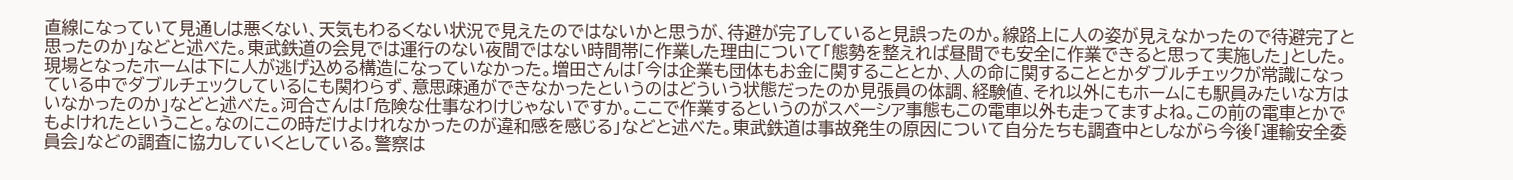直線になっていて見通しは悪くない、天気もわるくない状況で見えたのではないかと思うが、待避が完了していると見誤ったのか。線路上に人の姿が見えなかったので待避完了と思ったのか」などと述べた。東武鉄道の会見では運行のない夜間ではない時間帯に作業した理由について「態勢を整えれば昼間でも安全に作業できると思って実施した」とした。現場となったホームは下に人が逃げ込める構造になっていなかった。増田さんは「今は企業も団体もお金に関することとか、人の命に関することとかダブルチェックが常識になっている中でダブルチェックしているにも関わらず、意思疎通ができなかったというのはどういう状態だったのか見張員の体調、経験値、それ以外にもホームにも駅員みたいな方はいなかったのか」などと述べた。河合さんは「危険な仕事なわけじゃないですか。ここで作業するというのがスペーシア事態もこの電車以外も走ってますよね。この前の電車とかでもよけれたということ。なのにこの時だけよけれなかったのが違和感を感じる」などと述べた。東武鉄道は事故発生の原因について自分たちも調査中としながら今後「運輸安全委員会」などの調査に協力していくとしている。警察は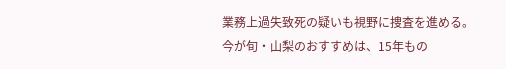業務上過失致死の疑いも視野に捜査を進める。
今が旬・山梨のおすすめは、15年もの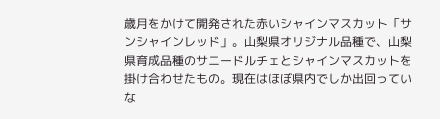歳月をかけて開発された赤いシャインマスカット「サンシャインレッド」。山梨県オリジナル品種で、山梨県育成品種のサニードルチェとシャインマスカットを掛け合わせたもの。現在はほぼ県内でしか出回っていな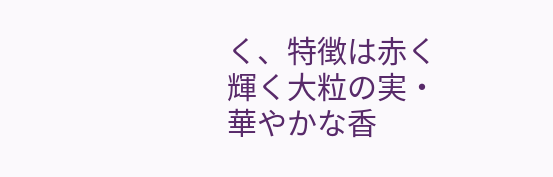く、特徴は赤く輝く大粒の実・華やかな香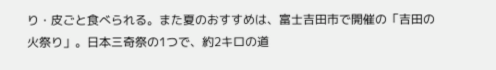り・皮ごと食べられる。また夏のおすすめは、富士吉田市で開催の「吉田の火祭り」。日本三奇祭の1つで、約2キロの道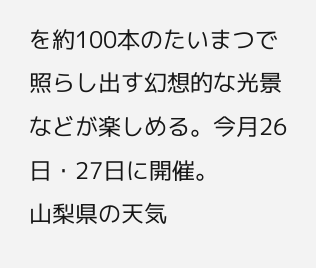を約100本のたいまつで照らし出す幻想的な光景などが楽しめる。今月26日・27日に開催。
山梨県の天気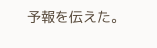予報を伝えた。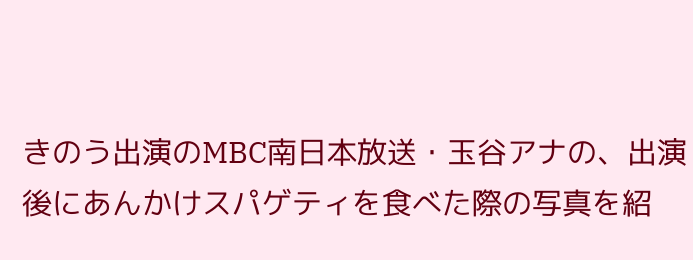きのう出演のMBC南日本放送・玉谷アナの、出演後にあんかけスパゲティを食べた際の写真を紹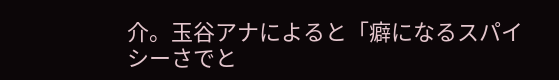介。玉谷アナによると「癖になるスパイシーさでと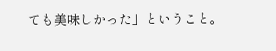ても美味しかった」ということ。